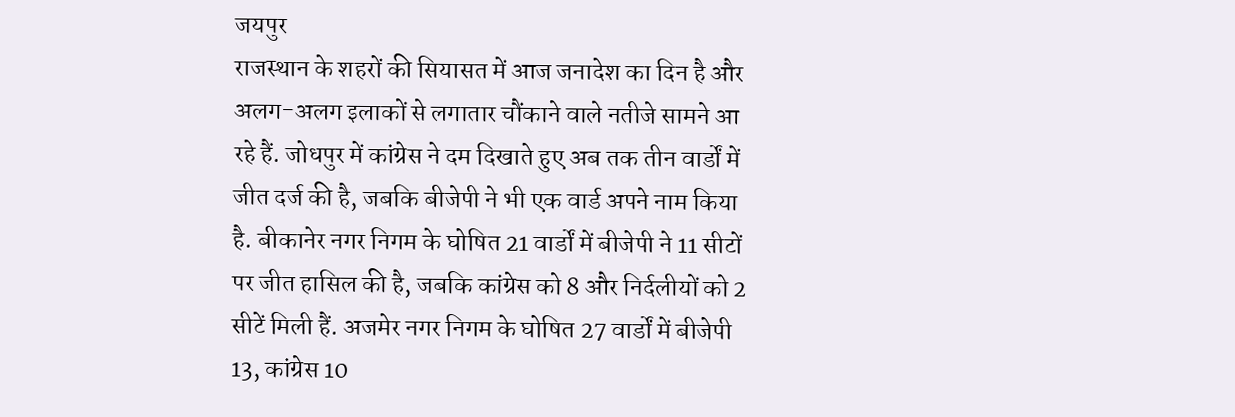जयपुर
राजस्थान के शहरों की सियासत में आज जनादेश का दिन है और अलग-अलग इलाकों से लगातार चौंकाने वाले नतीजे सामने आ रहे हैं. जोधपुर में कांग्रेस ने दम दिखाते हुए अब तक तीन वार्डों में जीत दर्ज की है, जबकि बीजेपी ने भी एक वार्ड अपने नाम किया है. बीकानेर नगर निगम के घोषित 21 वार्डों में बीजेपी ने 11 सीटों पर जीत हासिल की है, जबकि कांग्रेस को 8 और निर्दलीयों को 2 सीटें मिली हैं. अजमेर नगर निगम के घोषित 27 वार्डों में बीजेपी 13, कांग्रेस 10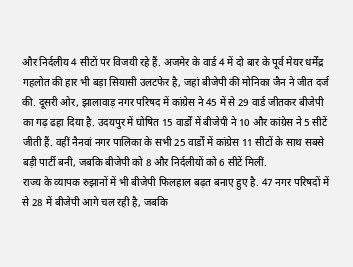और निर्दलीय 4 सीटों पर विजयी रहे हैं. अजमेर के वार्ड 4 में दो बार के पूर्व मेयर धर्मेंद्र गहलोत की हार भी बड़ा सियासी उलटफेर है, जहां बीजेपी की मोनिका जैन ने जीत दर्ज की. दूसरी ओर, झालावाड़ नगर परिषद में कांग्रेस ने 45 में से 29 वार्ड जीतकर बीजेपी का गढ़ ढहा दिया है. उदयपुर में घोषित 15 वार्डों में बीजेपी ने 10 और कांग्रेस ने 5 सीटें जीती हैं. वहीं नैनवां नगर पालिका के सभी 25 वार्डों में कांग्रेस 11 सीटों के साथ सबसे बड़ी पार्टी बनी, जबकि बीजेपी को 8 और निर्दलीयों को 6 सीटें मिलीं.
राज्य के व्यापक रुझानों में भी बीजेपी फिलहाल बढ़त बनाए हुए है. 47 नगर परिषदों में से 28 में बीजेपी आगे चल रही है, जबकि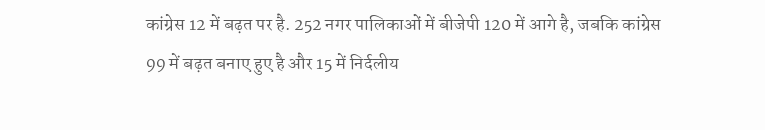कांग्रेस 12 में बढ़त पर है. 252 नगर पालिकाओं में बीजेपी 120 में आगे है, जबकि कांग्रेस 99 में बढ़त बनाए हुए है और 15 में निर्दलीय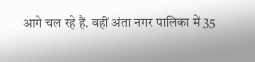आगे चल रहे हैं. वहीं अंता नगर पालिका में 35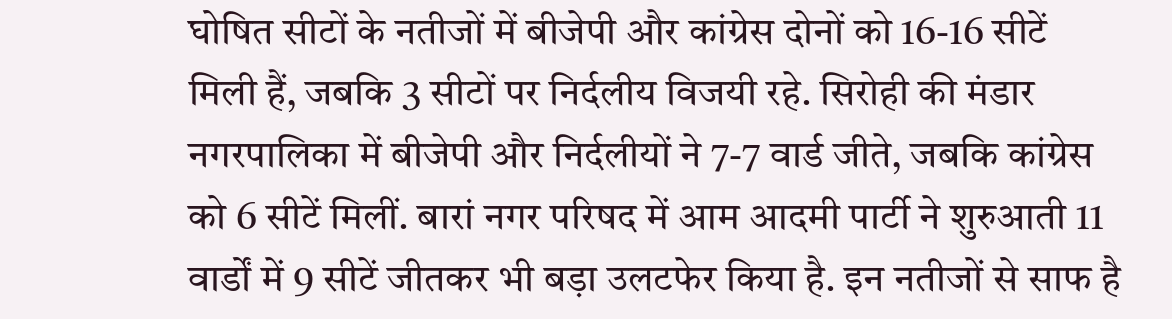घोषित सीटों के नतीजों में बीजेपी और कांग्रेस दोनों को 16-16 सीटें मिली हैं, जबकि 3 सीटों पर निर्दलीय विजयी रहे. सिरोही की मंडार नगरपालिका में बीजेपी और निर्दलीयों ने 7-7 वार्ड जीते, जबकि कांग्रेस को 6 सीटें मिलीं. बारां नगर परिषद में आम आदमी पार्टी ने शुरुआती 11 वार्डों में 9 सीटें जीतकर भी बड़ा उलटफेर किया है. इन नतीजों से साफ है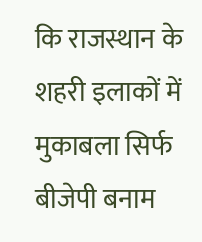कि राजस्थान के शहरी इलाकों में मुकाबला सिर्फ बीजेपी बनाम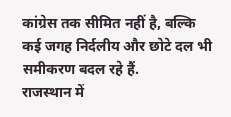कांग्रेस तक सीमित नहीं है, बल्कि कई जगह निर्दलीय और छोटे दल भी समीकरण बदल रहे हैं.
राजस्थान में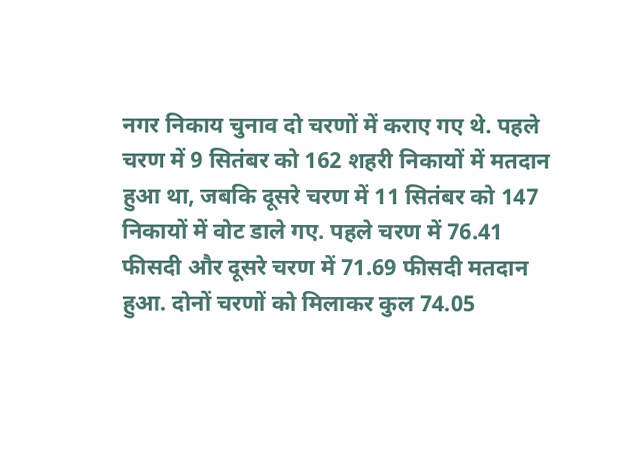नगर निकाय चुनाव दो चरणों में कराए गए थे. पहले चरण में 9 सितंबर को 162 शहरी निकायों में मतदान हुआ था, जबकि दूसरे चरण में 11 सितंबर को 147 निकायों में वोट डाले गए. पहले चरण में 76.41 फीसदी और दूसरे चरण में 71.69 फीसदी मतदान हुआ. दोनों चरणों को मिलाकर कुल 74.05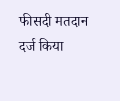फीसदी मतदान दर्ज किया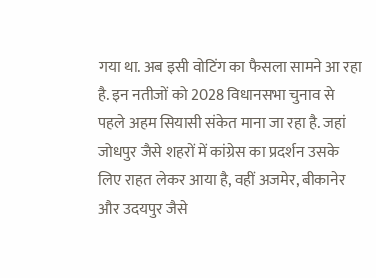गया था. अब इसी वोटिंग का फैसला सामने आ रहा है. इन नतीजों को 2028 विधानसभा चुनाव से पहले अहम सियासी संकेत माना जा रहा है. जहां जोधपुर जैसे शहरों में कांग्रेस का प्रदर्शन उसके लिए राहत लेकर आया है, वहीं अजमेर, बीकानेर और उदयपुर जैसे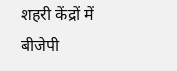शहरी केंद्रों में बीजेपी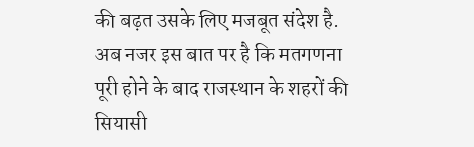की बढ़त उसके लिए मजबूत संदेश है. अब नजर इस बात पर है कि मतगणना पूरी होने के बाद राजस्थान के शहरों की सियासी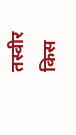तस्वीर किस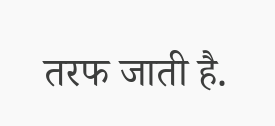तरफ जाती है.